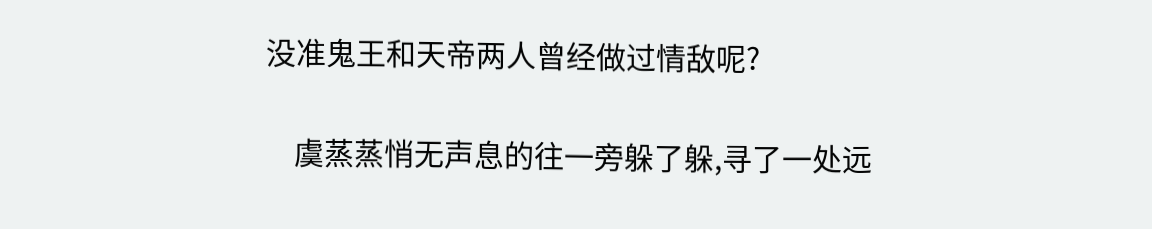没准鬼王和天帝两人曾经做过情敌呢?

    虞蒸蒸悄无声息的往一旁躲了躲,寻了一处远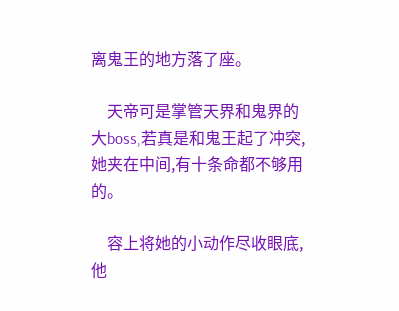离鬼王的地方落了座。

    天帝可是掌管天界和鬼界的大boss,若真是和鬼王起了冲突,她夹在中间,有十条命都不够用的。

    容上将她的小动作尽收眼底,他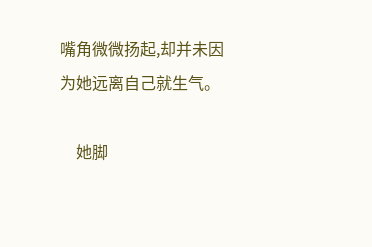嘴角微微扬起,却并未因为她远离自己就生气。

    她脚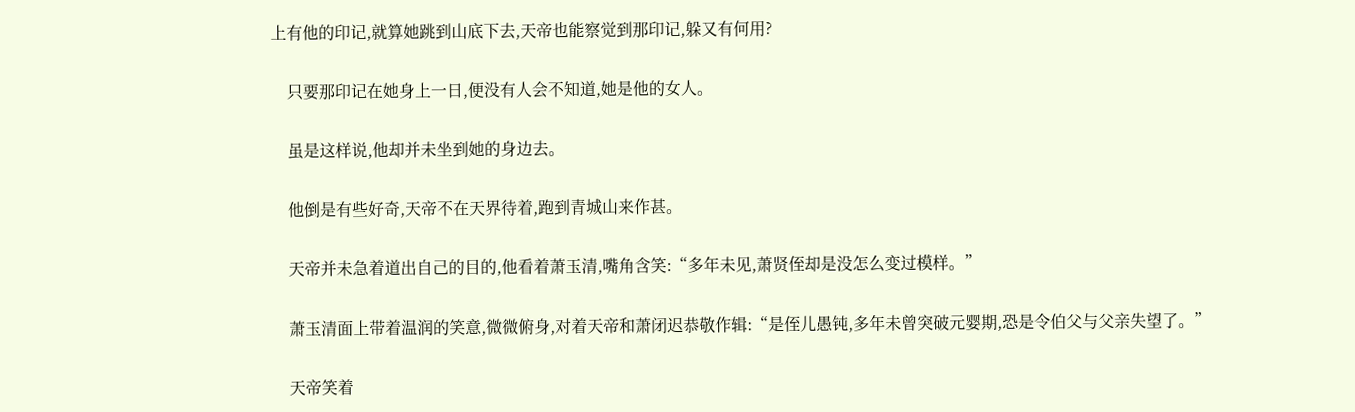上有他的印记,就算她跳到山底下去,天帝也能察觉到那印记,躲又有何用?

    只要那印记在她身上一日,便没有人会不知道,她是他的女人。

    虽是这样说,他却并未坐到她的身边去。

    他倒是有些好奇,天帝不在天界待着,跑到青城山来作甚。

    天帝并未急着道出自己的目的,他看着萧玉清,嘴角含笑:“多年未见,萧贤侄却是没怎么变过模样。”

    萧玉清面上带着温润的笑意,微微俯身,对着天帝和萧闭迟恭敬作辑:“是侄儿愚钝,多年未曾突破元婴期,恐是令伯父与父亲失望了。”

    天帝笑着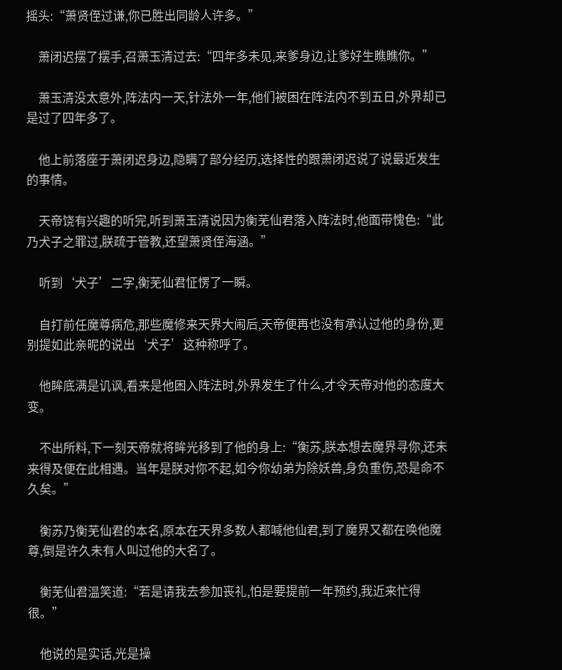摇头:“萧贤侄过谦,你已胜出同龄人许多。”

    萧闭迟摆了摆手,召萧玉清过去:“四年多未见,来爹身边,让爹好生瞧瞧你。”

    萧玉清没太意外,阵法内一天,针法外一年,他们被困在阵法内不到五日,外界却已是过了四年多了。

    他上前落座于萧闭迟身边,隐瞒了部分经历,选择性的跟萧闭迟说了说最近发生的事情。

    天帝饶有兴趣的听完,听到萧玉清说因为衡芜仙君落入阵法时,他面带愧色:“此乃犬子之罪过,朕疏于管教,还望萧贤侄海涵。”

    听到‘犬子’二字,衡芜仙君怔愣了一瞬。

    自打前任魔尊病危,那些魔修来天界大闹后,天帝便再也没有承认过他的身份,更别提如此亲昵的说出‘犬子’这种称呼了。

    他眸底满是讥讽,看来是他困入阵法时,外界发生了什么,才令天帝对他的态度大变。

    不出所料,下一刻天帝就将眸光移到了他的身上:“衡苏,朕本想去魔界寻你,还未来得及便在此相遇。当年是朕对你不起,如今你幼弟为除妖兽,身负重伤,恐是命不久矣。”

    衡苏乃衡芜仙君的本名,原本在天界多数人都喊他仙君,到了魔界又都在唤他魔尊,倒是许久未有人叫过他的大名了。

    衡芜仙君温笑道:“若是请我去参加丧礼,怕是要提前一年预约,我近来忙得很。”

    他说的是实话,光是操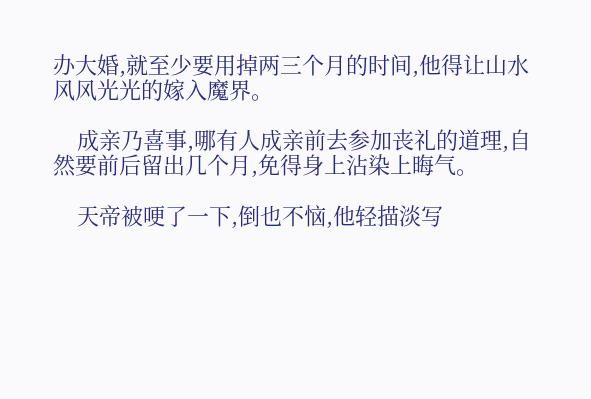办大婚,就至少要用掉两三个月的时间,他得让山水风风光光的嫁入魔界。

    成亲乃喜事,哪有人成亲前去参加丧礼的道理,自然要前后留出几个月,免得身上沾染上晦气。

    天帝被哽了一下,倒也不恼,他轻描淡写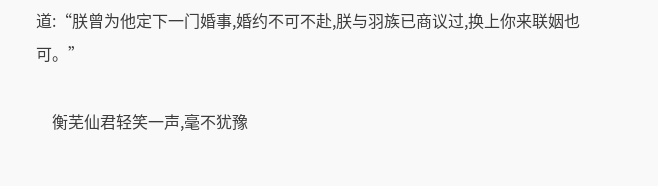道:“朕曾为他定下一门婚事,婚约不可不赴,朕与羽族已商议过,换上你来联姻也可。”

    衡芜仙君轻笑一声,毫不犹豫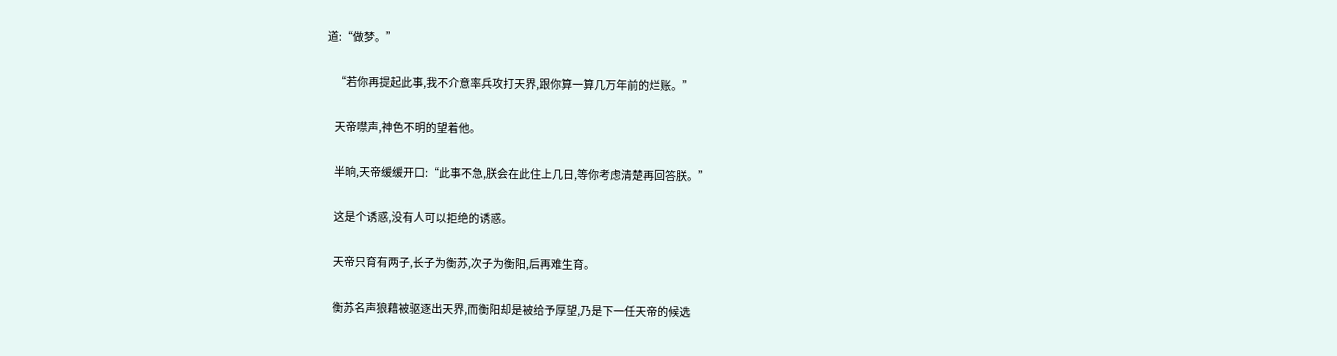道:“做梦。”

    “若你再提起此事,我不介意率兵攻打天界,跟你算一算几万年前的烂账。”

    天帝噤声,神色不明的望着他。

    半晌,天帝缓缓开口:“此事不急,朕会在此住上几日,等你考虑清楚再回答朕。”

    这是个诱惑,没有人可以拒绝的诱惑。

    天帝只育有两子,长子为衡苏,次子为衡阳,后再难生育。

    衡苏名声狼藉被驱逐出天界,而衡阳却是被给予厚望,乃是下一任天帝的候选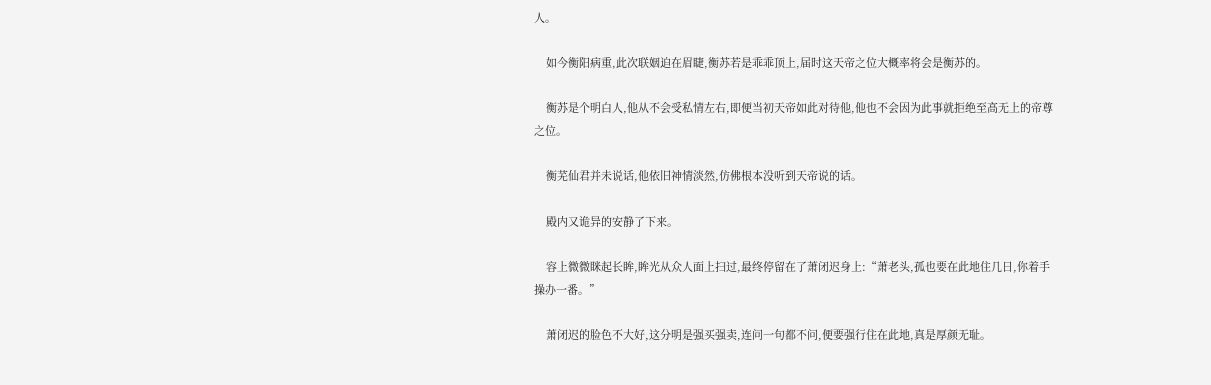人。

    如今衡阳病重,此次联姻迫在眉睫,衡苏若是乖乖顶上,届时这天帝之位大概率将会是衡苏的。

    衡苏是个明白人,他从不会受私情左右,即便当初天帝如此对待他,他也不会因为此事就拒绝至高无上的帝尊之位。

    衡芜仙君并未说话,他依旧神情淡然,仿佛根本没听到天帝说的话。

    殿内又诡异的安静了下来。

    容上微微眯起长眸,眸光从众人面上扫过,最终停留在了萧闭迟身上:“萧老头,孤也要在此地住几日,你着手操办一番。”

    萧闭迟的脸色不大好,这分明是强买强卖,连问一句都不问,便要强行住在此地,真是厚颜无耻。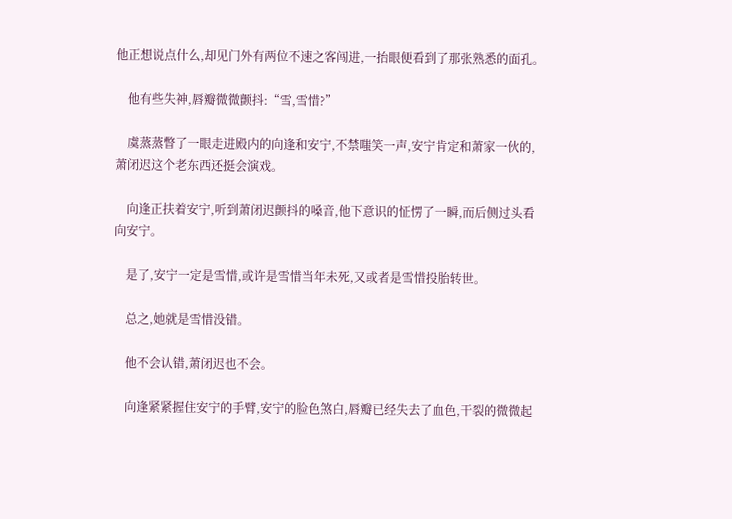他正想说点什么,却见门外有两位不速之客闯进,一抬眼便看到了那张熟悉的面孔。

    他有些失神,唇瓣微微颤抖:“雪,雪惜?”

    虞蒸蒸瞥了一眼走进殿内的向逢和安宁,不禁嗤笑一声,安宁肯定和萧家一伙的,萧闭迟这个老东西还挺会演戏。

    向逢正扶着安宁,听到萧闭迟颤抖的嗓音,他下意识的怔愣了一瞬,而后侧过头看向安宁。

    是了,安宁一定是雪惜,或许是雪惜当年未死,又或者是雪惜投胎转世。

    总之,她就是雪惜没错。

    他不会认错,萧闭迟也不会。

    向逢紧紧握住安宁的手臂,安宁的脸色煞白,唇瓣已经失去了血色,干裂的微微起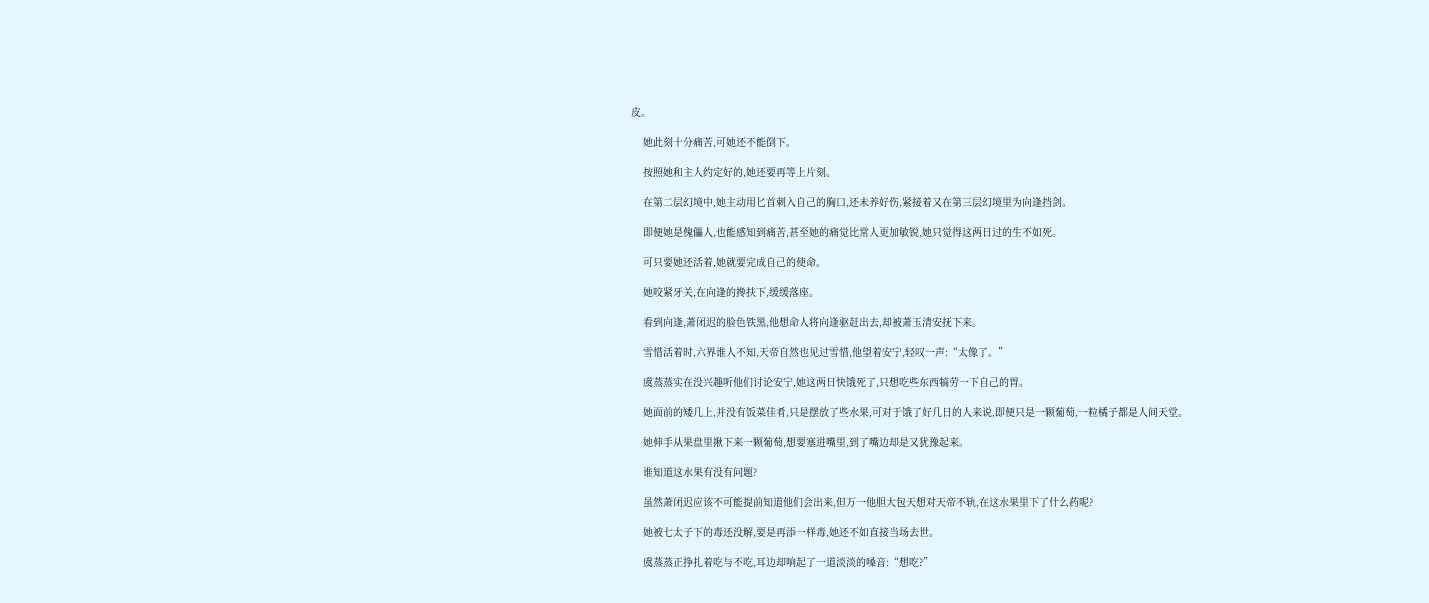皮。

    她此刻十分痛苦,可她还不能倒下。

    按照她和主人约定好的,她还要再等上片刻。

    在第二层幻境中,她主动用匕首刺入自己的胸口,还未养好伤,紧接着又在第三层幻境里为向逢挡剑。

    即便她是傀儡人,也能感知到痛苦,甚至她的痛觉比常人更加敏锐,她只觉得这两日过的生不如死。

    可只要她还活着,她就要完成自己的使命。

    她咬紧牙关,在向逢的搀扶下,缓缓落座。

    看到向逢,萧闭迟的脸色铁黑,他想命人将向逢驱赶出去,却被萧玉清安抚下来。

    雪惜活着时,六界谁人不知,天帝自然也见过雪惜,他望着安宁,轻叹一声:“太像了。”

    虞蒸蒸实在没兴趣听他们讨论安宁,她这两日快饿死了,只想吃些东西犒劳一下自己的胃。

    她面前的矮几上,并没有饭菜佳肴,只是摆放了些水果,可对于饿了好几日的人来说,即便只是一颗葡萄,一粒橘子都是人间天堂。

    她伸手从果盘里揪下来一颗葡萄,想要塞进嘴里,到了嘴边却是又犹豫起来。

    谁知道这水果有没有问题?

    虽然萧闭迟应该不可能提前知道他们会出来,但万一他胆大包天想对天帝不轨,在这水果里下了什么药呢?

    她被七太子下的毒还没解,要是再添一样毒,她还不如直接当场去世。

    虞蒸蒸正挣扎着吃与不吃,耳边却响起了一道淡淡的嗓音:“想吃?”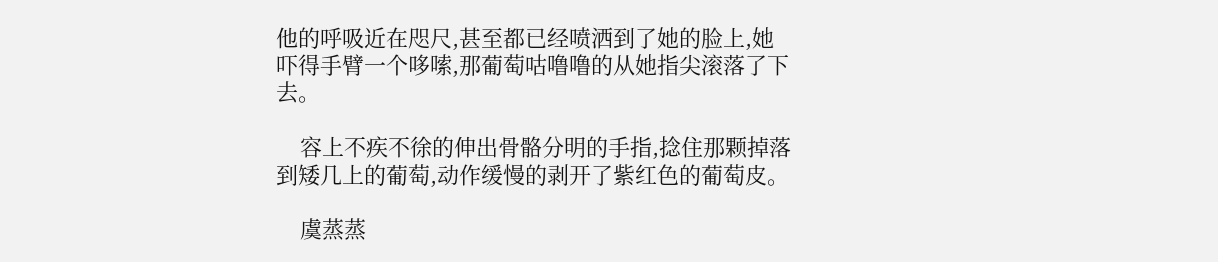他的呼吸近在咫尺,甚至都已经喷洒到了她的脸上,她吓得手臂一个哆嗦,那葡萄咕噜噜的从她指尖滚落了下去。

    容上不疾不徐的伸出骨骼分明的手指,捻住那颗掉落到矮几上的葡萄,动作缓慢的剥开了紫红色的葡萄皮。

    虞蒸蒸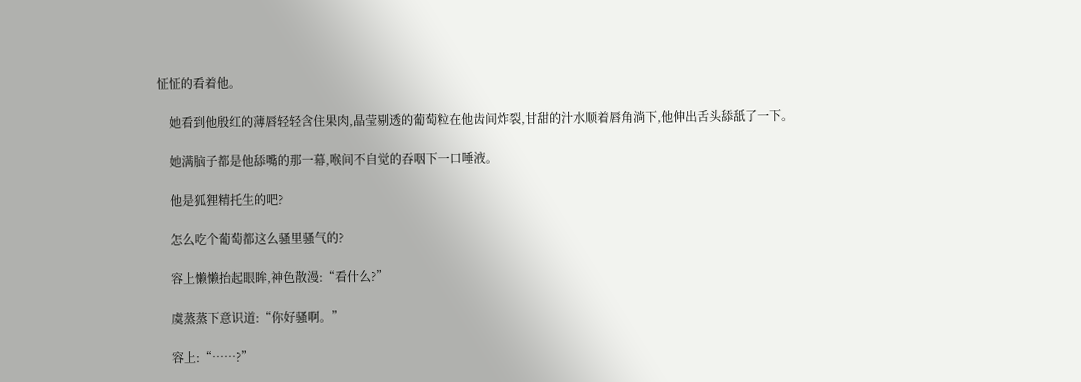怔怔的看着他。

    她看到他殷红的薄唇轻轻含住果肉,晶莹剔透的葡萄粒在他齿间炸裂,甘甜的汁水顺着唇角淌下,他伸出舌头舔舐了一下。

    她满脑子都是他舔嘴的那一幕,喉间不自觉的吞咽下一口唾液。

    他是狐狸精托生的吧?

    怎么吃个葡萄都这么骚里骚气的?

    容上懒懒抬起眼眸,神色散漫:“看什么?”

    虞蒸蒸下意识道:“你好骚啊。”

    容上:“……?”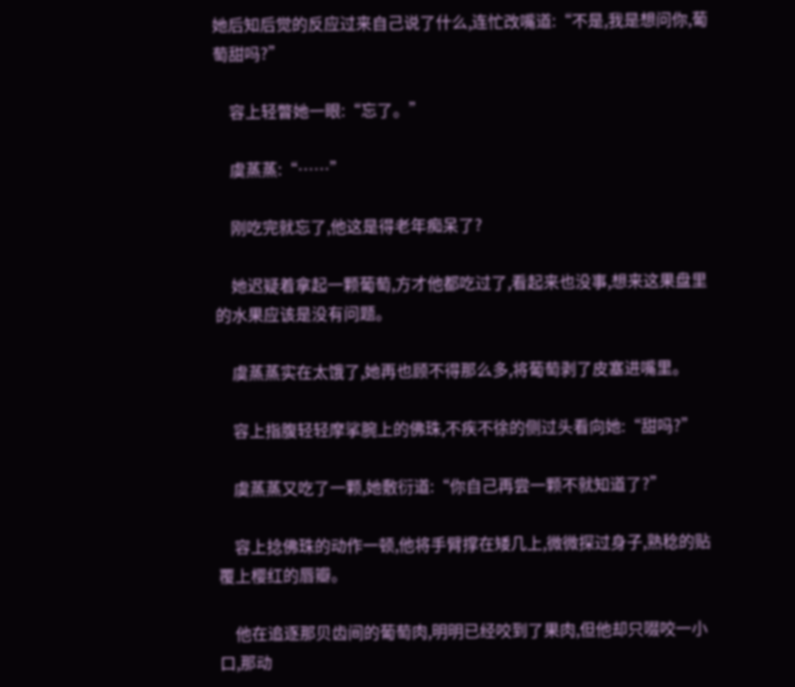她后知后觉的反应过来自己说了什么,连忙改嘴道:“不是,我是想问你,葡萄甜吗?”

    容上轻瞥她一眼:“忘了。”

    虞蒸蒸:“……”

    刚吃完就忘了,他这是得老年痴呆了?

    她迟疑着拿起一颗葡萄,方才他都吃过了,看起来也没事,想来这果盘里的水果应该是没有问题。

    虞蒸蒸实在太饿了,她再也顾不得那么多,将葡萄剥了皮塞进嘴里。

    容上指腹轻轻摩挲腕上的佛珠,不疾不徐的侧过头看向她:“甜吗?”

    虞蒸蒸又吃了一颗,她敷衍道:“你自己再尝一颗不就知道了?”

    容上捻佛珠的动作一顿,他将手臂撑在矮几上,微微探过身子,熟稔的贴覆上樱红的唇瓣。

    他在追逐那贝齿间的葡萄肉,明明已经咬到了果肉,但他却只啜咬一小口,那动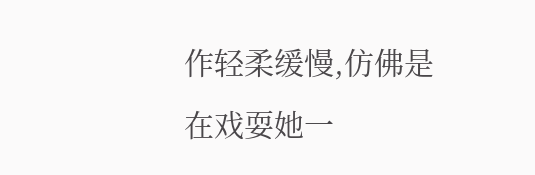作轻柔缓慢,仿佛是在戏耍她一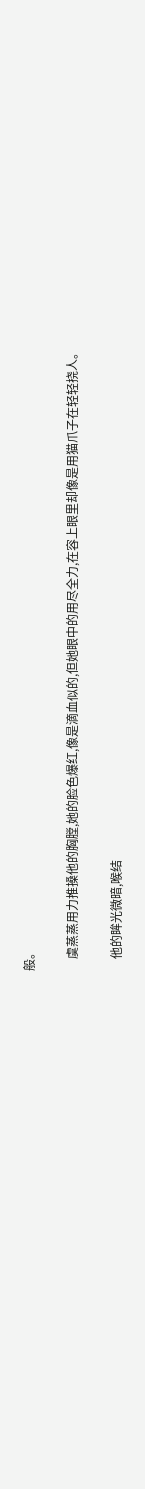般。

    虞蒸蒸用力推搡他的胸膛,她的脸色爆红,像是滴血似的,但她眼中的用尽全力,在容上眼里却像是用猫爪子在轻轻挠人。

    他的眸光微暗,喉结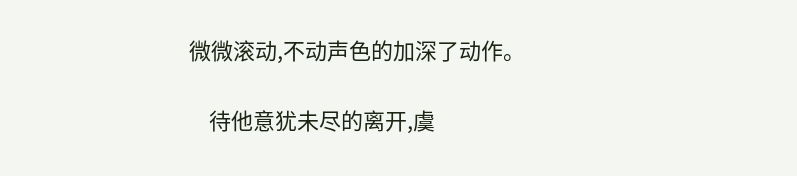微微滚动,不动声色的加深了动作。

    待他意犹未尽的离开,虞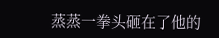蒸蒸一拳头砸在了他的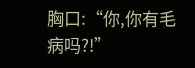胸口:“你,你有毛病吗?!”